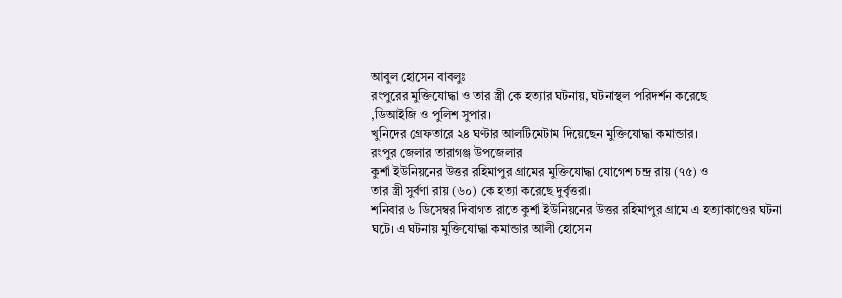আবুল হোসেন বাবলুঃ
রংপুরের মুক্তিযোদ্ধা ও তার স্ত্রী কে হত্যার ঘটনায়, ঘটনাস্থল পরিদর্শন করেছে
,ডিআইজি ও পুলিশ সুপার।
খুনিদের গ্রেফতারে ২৪ ঘণ্টার আলটিমেটাম দিয়েছেন মুক্তিযোদ্ধা কমান্ডার।
রংপুর জেলার তারাগঞ্জ উপজেলার
কুর্শা ইউনিয়নের উত্তর রহিমাপুর গ্রামের মুক্তিযোদ্ধা যোগেশ চন্দ্র রায় (৭৫) ও
তার স্ত্রী সুর্বণা রায় (৬০) কে হত্যা করেছে দুর্বৃত্তরা।
শনিবার ৬ ডিসেম্বর দিবাগত রাতে কুর্শা ইউনিয়নের উত্তর রহিমাপুর গ্রামে এ হত্যাকাণ্ডের ঘটনা ঘটে। এ ঘটনায় মুক্তিযোদ্ধা কমান্ডার আলী হোসেন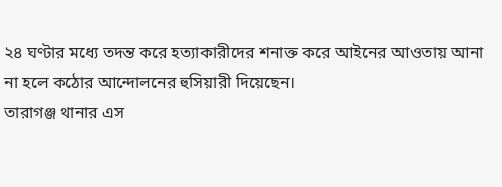২৪ ঘণ্টার মধ্যে তদন্ত করে হত্যাকারীদের শনাক্ত করে আইনের আওতায় আনা না হলে কঠোর আন্দোলনের হুসিয়ারী দিয়েছেন।
তারাগঞ্জ থানার এস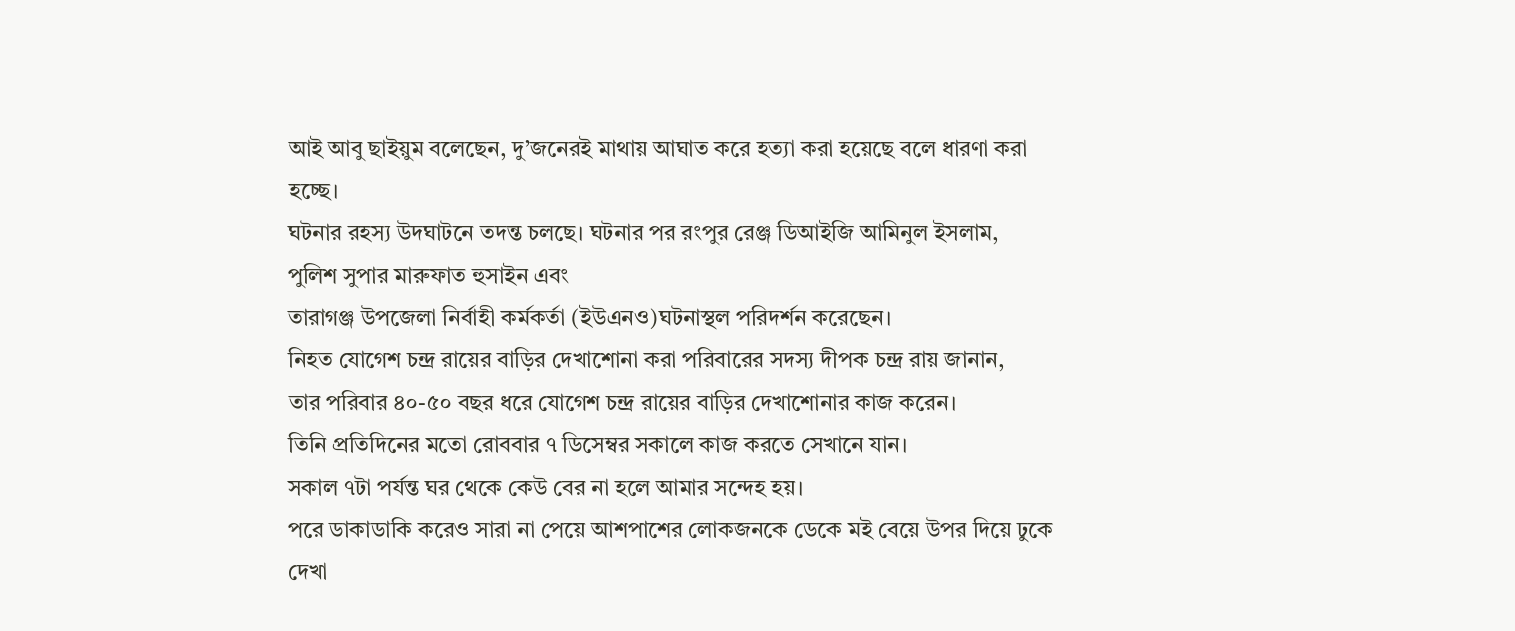আই আবু ছাইয়ুম বলেছেন, দু’জনেরই মাথায় আঘাত করে হত্যা করা হয়েছে বলে ধারণা করা হচ্ছে।
ঘটনার রহস্য উদঘাটনে তদন্ত চলছে। ঘটনার পর রংপুর রেঞ্জ ডিআইজি আমিনুল ইসলাম,
পুলিশ সুপার মারুফাত হুসাইন এবং
তারাগঞ্জ উপজেলা নির্বাহী কর্মকর্তা (ইউএনও)ঘটনাস্থল পরিদর্শন করেছেন।
নিহত যোগেশ চন্দ্র রায়ের বাড়ির দেখাশোনা করা পরিবারের সদস্য দীপক চন্দ্র রায় জানান,
তার পরিবার ৪০-৫০ বছর ধরে যোগেশ চন্দ্র রায়ের বাড়ির দেখাশোনার কাজ করেন।
তিনি প্রতিদিনের মতো রোববার ৭ ডিসেম্বর সকালে কাজ করতে সেখানে যান।
সকাল ৭টা পর্যন্ত ঘর থেকে কেউ বের না হলে আমার সন্দেহ হয়।
পরে ডাকাডাকি করেও সারা না পেয়ে আশপাশের লোকজনকে ডেকে মই বেয়ে উপর দিয়ে ঢুকে দেখা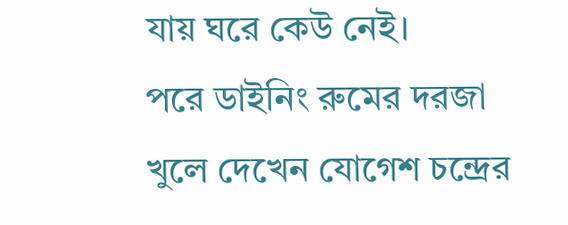যায় ঘরে কেউ নেই।
পরে ডাইনিং রুমের দরজা খুলে দেখেন যোগেশ চন্দ্রের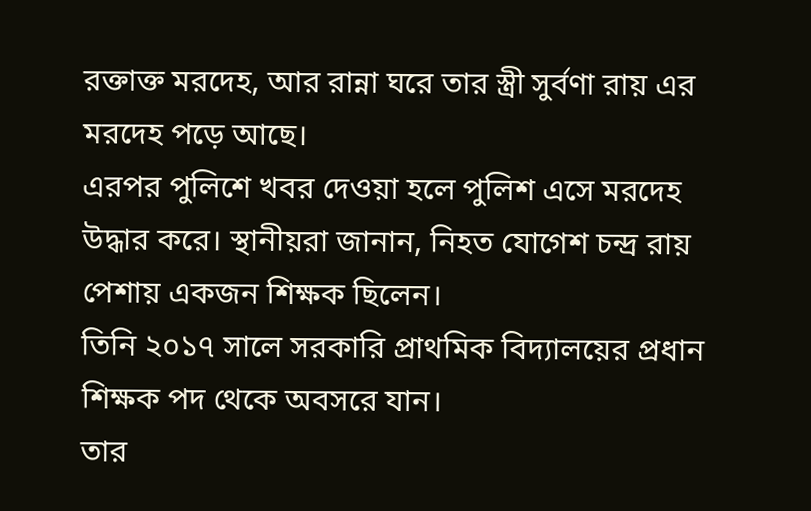রক্তাক্ত মরদেহ, আর রান্না ঘরে তার স্ত্রী সুর্বণা রায় এর মরদেহ পড়ে আছে।
এরপর পুলিশে খবর দেওয়া হলে পুলিশ এসে মরদেহ উদ্ধার করে। স্থানীয়রা জানান, নিহত যোগেশ চন্দ্র রায় পেশায় একজন শিক্ষক ছিলেন।
তিনি ২০১৭ সালে সরকারি প্রাথমিক বিদ্যালয়ের প্রধান শিক্ষক পদ থেকে অবসরে যান।
তার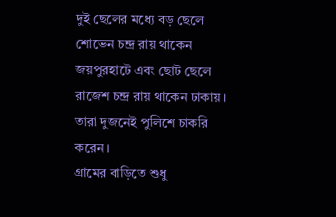দুই ছেলের মধ্যে বড় ছেলে শোভেন চন্দ্র রায় থাকেন জয়পুরহাটে এবং ছোট ছেলে রাজেশ চন্দ্র রায় থাকেন ঢাকায়। তারা দুজনেই পুলিশে চাকরি করেন।
গ্রামের বাড়িতে শুধু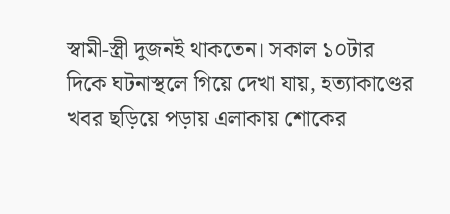স্বামী-স্ত্রী দুজনই থাকতেন। সকাল ১০টার দিকে ঘটনাস্থলে গিয়ে দেখা যায়, হত্যাকাণ্ডের খবর ছড়িয়ে পড়ায় এলাকায় শোকের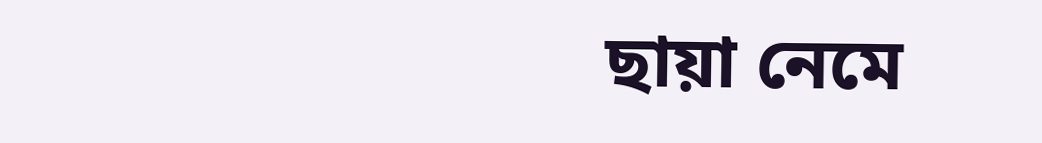ছায়া নেমে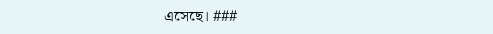এসেছে। ###